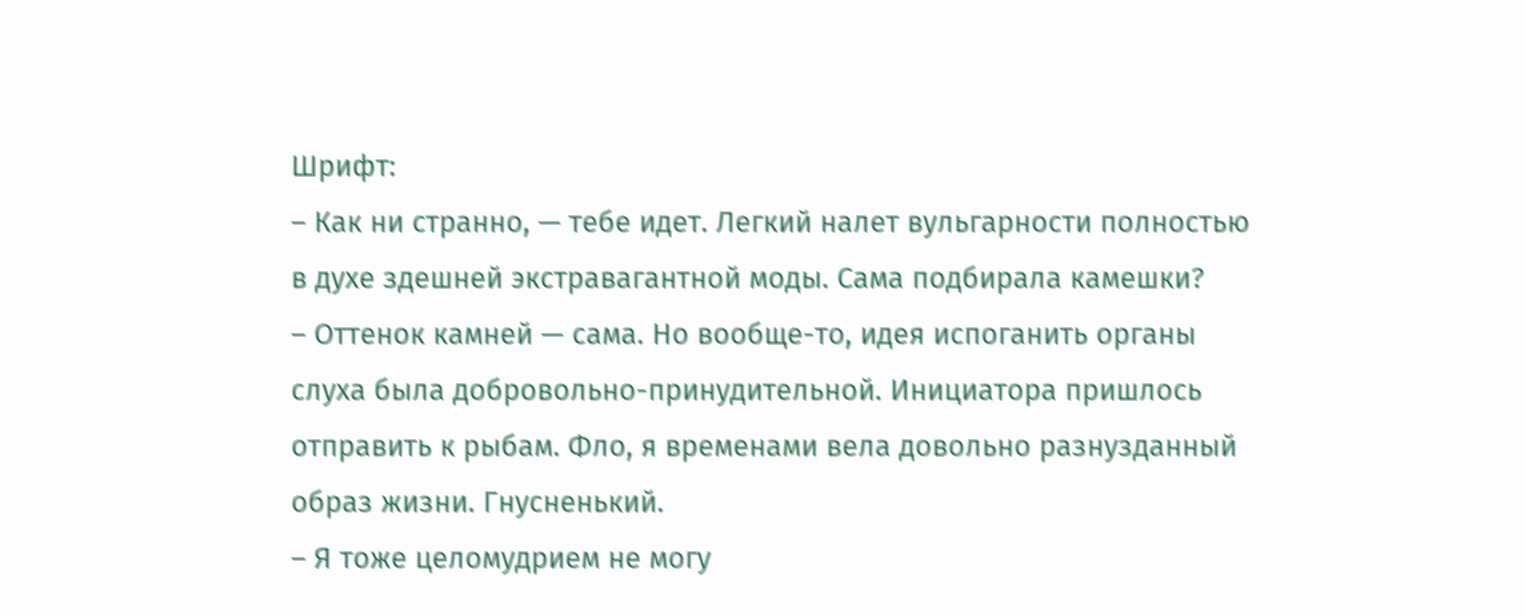Шрифт:
– Как ни странно, — тебе идет. Легкий налет вульгарности полностью в духе здешней экстравагантной моды. Сама подбирала камешки?
– Оттенок камней — сама. Но вообще-то, идея испоганить органы слуха была добровольно-принудительной. Инициатора пришлось отправить к рыбам. Фло, я временами вела довольно разнузданный образ жизни. Гнусненький.
– Я тоже целомудрием не могу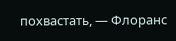похвастать, — Флоранс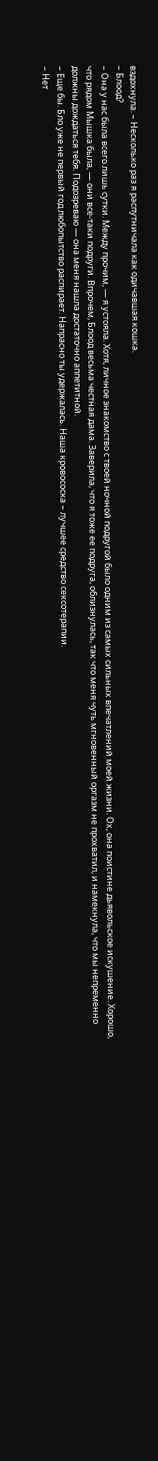вздохнула. – Несколько раз я распутничала как одичавшая кошка.
– Блоод?
– Она у нас была всего лишь сутки. Между прочим, — я устояла. Хотя, личное знакомство с твоей ночной подругой было одним из самых сильных впечатлений моей жизни. Ох, она поистине дьявольское искушение. Хорошо, что рядом Мышка была, — они все-таки подруги. Впрочем, Блоод весьма честная дама. Заверила, что я тоже ее подруга, облизнулась, так что меня чуть мгновенный оргазм не прохватил, и намекнула, что мы непременно должны дождаться тебя. Подозреваю — она меня нашла достаточно аппетитной.
– Еще бы. Бло уже не первый год любопытство распирает. Напрасно ты удержалась. Наша кровососка – лучшее средство сексотерапии.
– Нет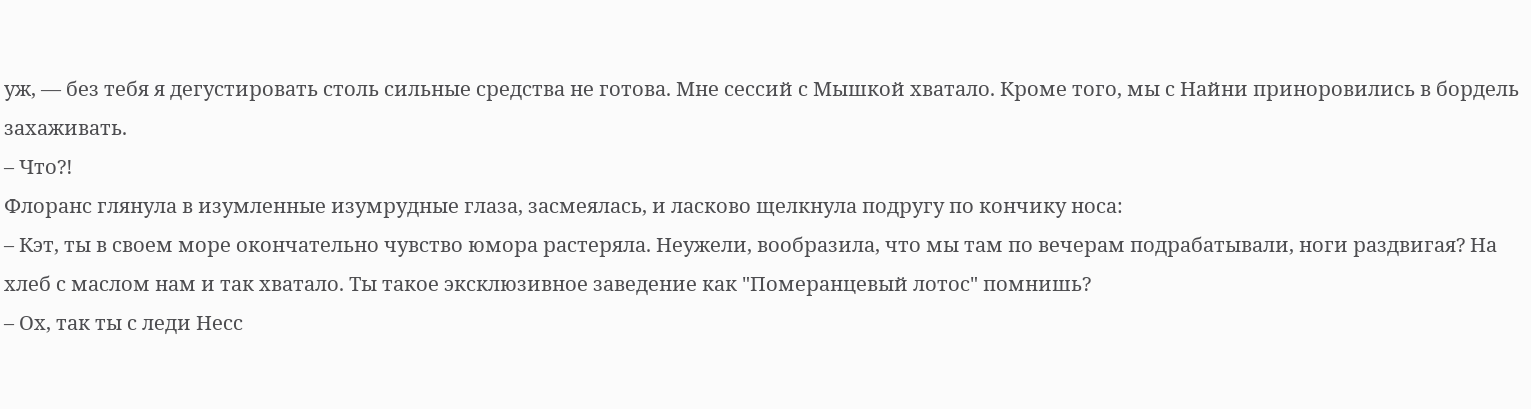уж, — без тебя я дегустировать столь сильные средства не готова. Мне сессий с Мышкой хватало. Кроме того, мы с Найни приноровились в бордель захаживать.
– Что?!
Флоранс глянула в изумленные изумрудные глаза, засмеялась, и ласково щелкнула подругу по кончику носа:
– Кэт, ты в своем море окончательно чувство юмора растеряла. Неужели, вообразила, что мы там по вечерам подрабатывали, ноги раздвигая? На хлеб с маслом нам и так хватало. Ты такое эксклюзивное заведение как "Померанцевый лотос" помнишь?
– Ох, так ты с леди Несс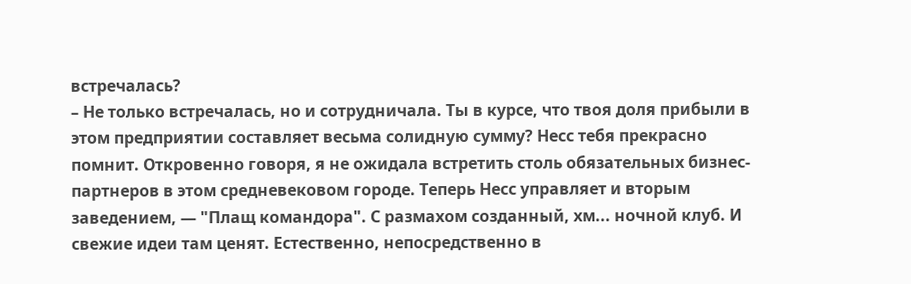встречалась?
– Не только встречалась, но и сотрудничала. Ты в курсе, что твоя доля прибыли в этом предприятии составляет весьма солидную сумму? Несс тебя прекрасно помнит. Откровенно говоря, я не ожидала встретить столь обязательных бизнес-партнеров в этом средневековом городе. Теперь Несс управляет и вторым заведением, — "Плащ командора". С размахом созданный, хм... ночной клуб. И свежие идеи там ценят. Естественно, непосредственно в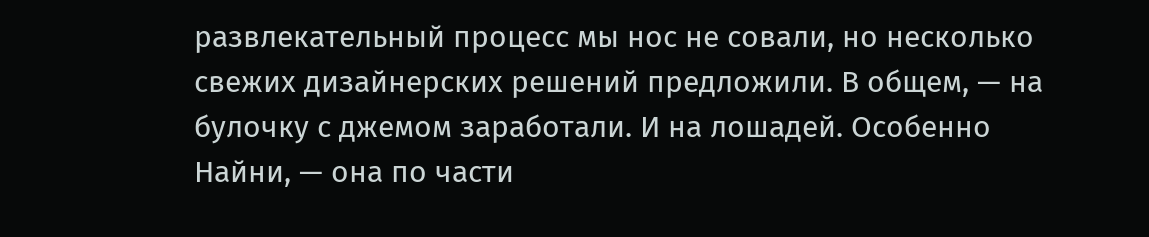развлекательный процесс мы нос не совали, но несколько свежих дизайнерских решений предложили. В общем, — на булочку с джемом заработали. И на лошадей. Особенно Найни, — она по части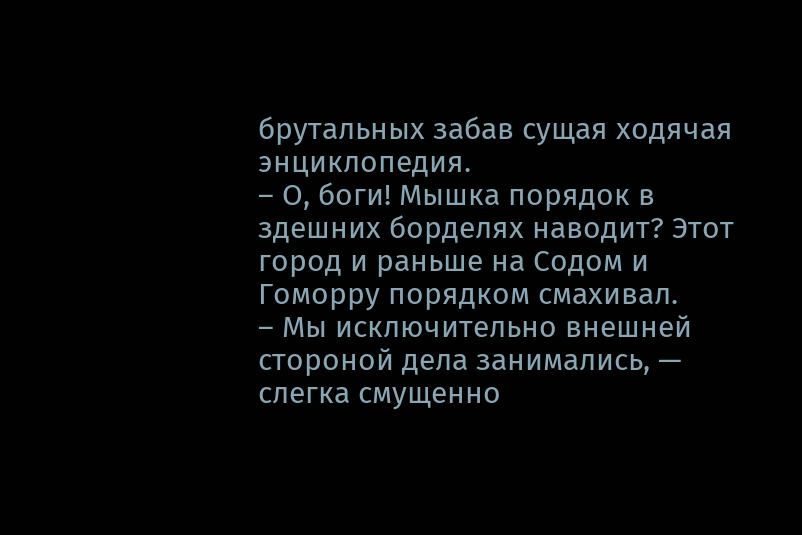брутальных забав сущая ходячая энциклопедия.
– О, боги! Мышка порядок в здешних борделях наводит? Этот город и раньше на Содом и Гоморру порядком смахивал.
– Мы исключительно внешней стороной дела занимались, — слегка смущенно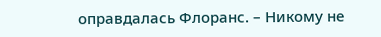оправдалась Флоранс. – Никому не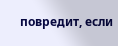повредит, если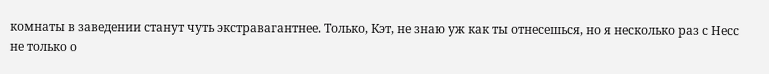комнаты в заведении станут чуть экстравагантнее. Только, Кэт, не знаю уж как ты отнесешься, но я несколько раз с Несс не только о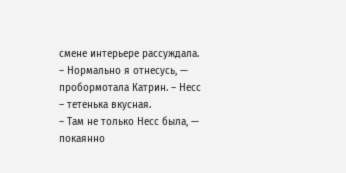смене интерьере рассуждала.
– Нормально я отнесусь, — пробормотала Катрин. – Несс – тетенька вкусная.
– Там не только Несс была, — покаянно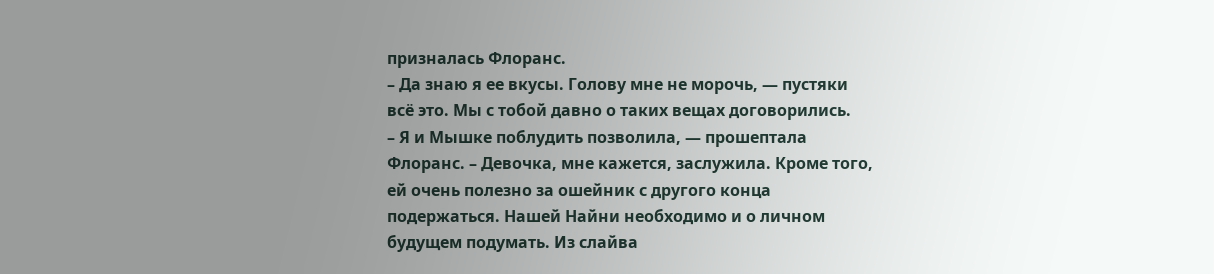призналась Флоранс.
– Да знаю я ее вкусы. Голову мне не морочь, — пустяки всё это. Мы с тобой давно о таких вещах договорились.
– Я и Мышке поблудить позволила, — прошептала Флоранс. – Девочка, мне кажется, заслужила. Кроме того, ей очень полезно за ошейник с другого конца подержаться. Нашей Найни необходимо и о личном будущем подумать. Из слайва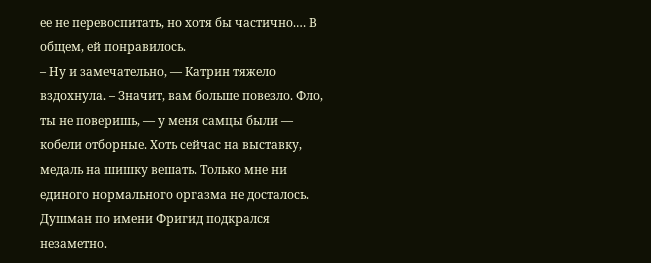ее не перевоспитать, но хотя бы частично.… В общем, ей понравилось.
– Ну и замечательно, — Катрин тяжело вздохнула. – Значит, вам больше повезло. Фло, ты не поверишь, — у меня самцы были — кобели отборные. Хоть сейчас на выставку, медаль на шишку вешать. Только мне ни единого нормального оргазма не досталось. Душман по имени Фригид подкрался незаметно.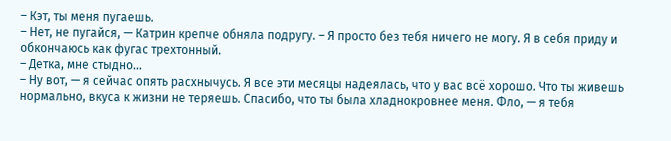– Кэт, ты меня пугаешь.
– Нет, не пугайся, — Катрин крепче обняла подругу. – Я просто без тебя ничего не могу. Я в себя приду и обкончаюсь как фугас трехтонный.
– Детка, мне стыдно…
– Ну вот, — я сейчас опять расхнычусь. Я все эти месяцы надеялась, что у вас всё хорошо. Что ты живешь нормально, вкуса к жизни не теряешь. Спасибо, что ты была хладнокровнее меня. Фло, — я тебя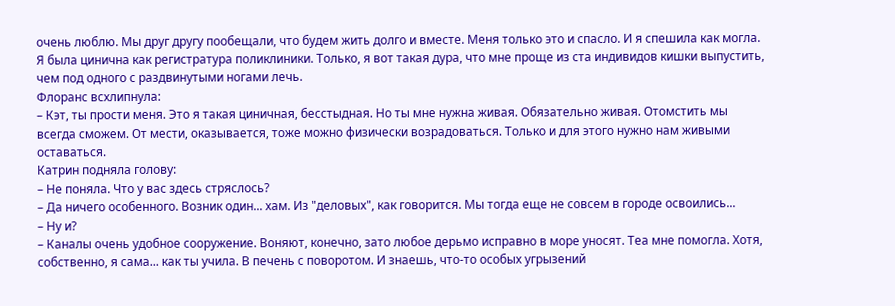очень люблю. Мы друг другу пообещали, что будем жить долго и вместе. Меня только это и спасло. И я спешила как могла. Я была цинична как регистратура поликлиники. Только, я вот такая дура, что мне проще из ста индивидов кишки выпустить, чем под одного с раздвинутыми ногами лечь.
Флоранс всхлипнула:
– Кэт, ты прости меня. Это я такая циничная, бесстыдная. Но ты мне нужна живая. Обязательно живая. Отомстить мы всегда сможем. От мести, оказывается, тоже можно физически возрадоваться. Только и для этого нужно нам живыми оставаться.
Катрин подняла голову:
– Не поняла. Что у вас здесь стряслось?
– Да ничего особенного. Возник один... хам. Из "деловых", как говорится. Мы тогда еще не совсем в городе освоились...
– Ну и?
– Каналы очень удобное сооружение. Воняют, конечно, зато любое дерьмо исправно в море уносят. Теа мне помогла. Хотя, собственно, я сама... как ты учила. В печень с поворотом. И знаешь, что-то особых угрызений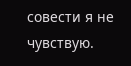совести я не чувствую.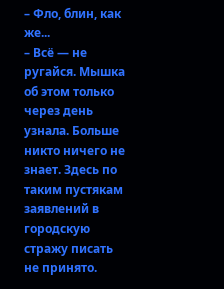– Фло, блин, как же...
– Всё — не ругайся. Мышка об этом только через день узнала. Больше никто ничего не знает. Здесь по таким пустякам заявлений в городскую стражу писать не принято.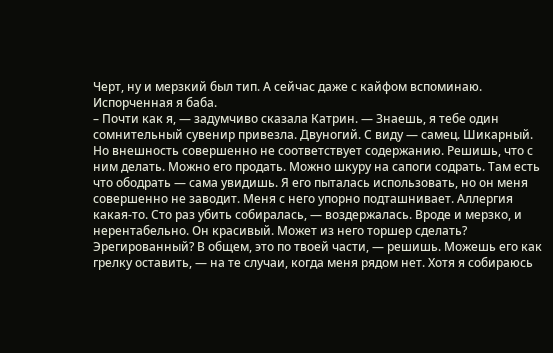Черт, ну и мерзкий был тип. А сейчас даже с кайфом вспоминаю. Испорченная я баба.
– Почти как я, — задумчиво сказала Катрин. — Знаешь, я тебе один сомнительный сувенир привезла. Двуногий. С виду — самец. Шикарный. Но внешность совершенно не соответствует содержанию. Решишь, что с ним делать. Можно его продать. Можно шкуру на сапоги содрать. Там есть что ободрать — сама увидишь. Я его пыталась использовать, но он меня совершенно не заводит. Меня с него упорно подташнивает. Аллергия какая-то. Сто раз убить собиралась, — воздержалась. Вроде и мерзко, и нерентабельно. Он красивый. Может из него торшер сделать? Эрегированный? В общем, это по твоей части, — решишь. Можешь его как грелку оставить, — на те случаи, когда меня рядом нет. Хотя я собираюсь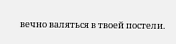вечно валяться в твоей постели.